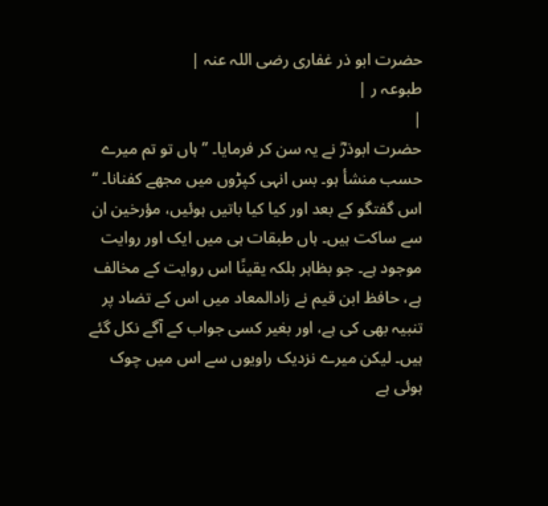حضرت ابو ذر غفاری رضی اللہ عنہ |
طبوعہ ر |
|
حضرت ابوذرؓ نے یہ سن کر فرمایا۔ ’’ ہاں تو تم میرے حسب منشأ ہو۔ بس انہی کپڑوں میں مجھے کفنانا۔ ‘‘ اس گفتگو کے بعد اور کیا کیا باتیں ہوئیں، مؤرخین ان سے ساکت ہیں۔ ہاں طبقات ہی میں ایک اور روایت موجود ہے۔ جو بظاہر بلکہ یقینًا اس روایت کے مخالف ہے، حافظ ابن قیم نے زادالمعاد میں اس کے تضاد پر تنبیہ بھی کی ہے، اور بغیر کسی جواب کے آگے نکل گئے ہیں۔ لیکن میرے نزدیک راویوں سے اس میں چوک ہوئی ہے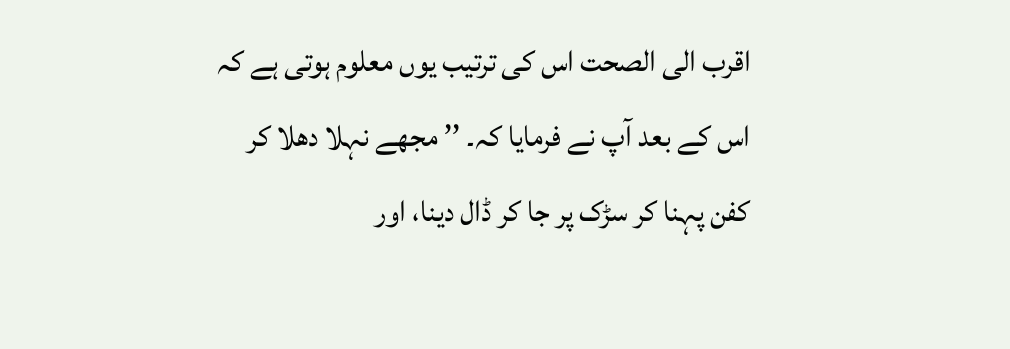اقرب الی الصحت اس کی ترتیب یوں معلوم ہوتی ہے کہ اس کے بعد آپ نے فرمایا کہ۔ ’’ مجھے نہلا دھلا کر کفن پہنا کر سڑک پر جا کر ڈال دینا، اور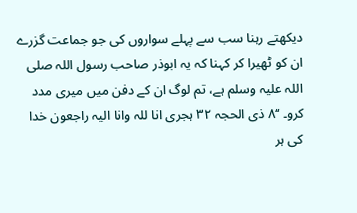دیکھتے رہنا سب سے پہلے سواروں کی جو جماعت گزرے ان کو ٹھیرا کر کہنا کہ یہ ابوذر صاحب رسول اللہ صلی اللہ علیہ وسلم ہے، تم لوگ ان کے دفن میں میری مدد کرو۔ ‘‘۸ ذی الحجہ ۳۲ ہجری انا للہ وانا الیہ راجعون خدا کی ہر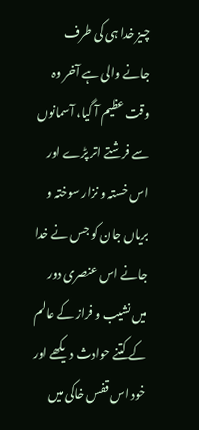چیز خدا ہی کی طرف جانے والی ہے آخر وہ وقت عظیم آ گیا، آسمانوں سے فرشتے اتر پڑے اور اس خستہ و نزار سوختہ و بریاں جان کو جس نے خدا جانے اس عنصری دور میں نشیب و فراز کے عالم کے کتنے حوادث دیکھے اور خود اس قفس خاکی میں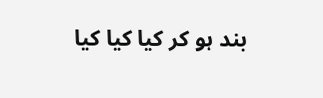بند ہو کر کیا کیا کیا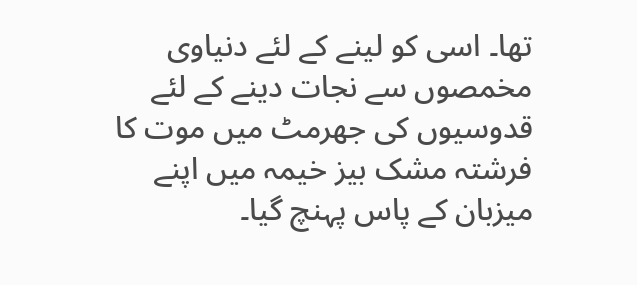تھا۔ اسی کو لینے کے لئے دنیاوی مخمصوں سے نجات دینے کے لئے قدوسیوں کی جھرمٹ میں موت کا فرشتہ مشک بیز خیمہ میں اپنے میزبان کے پاس پہنچ گیا۔